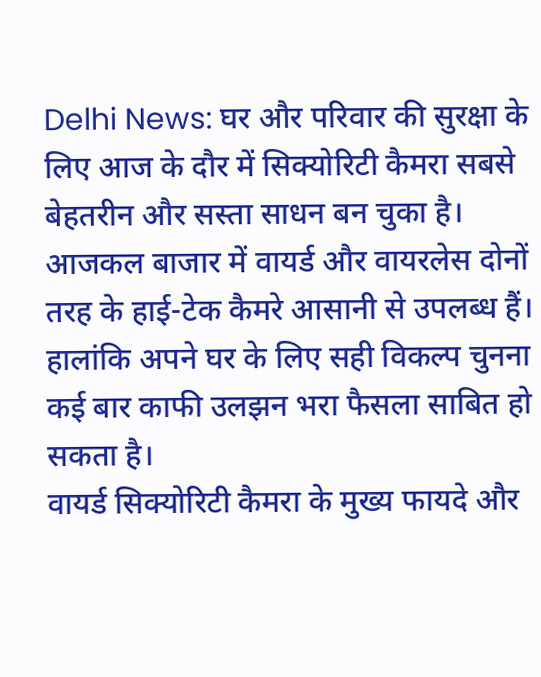Delhi News: घर और परिवार की सुरक्षा के लिए आज के दौर में सिक्योरिटी कैमरा सबसे बेहतरीन और सस्ता साधन बन चुका है। आजकल बाजार में वायर्ड और वायरलेस दोनों तरह के हाई-टेक कैमरे आसानी से उपलब्ध हैं। हालांकि अपने घर के लिए सही विकल्प चुनना कई बार काफी उलझन भरा फैसला साबित हो सकता है।
वायर्ड सिक्योरिटी कैमरा के मुख्य फायदे और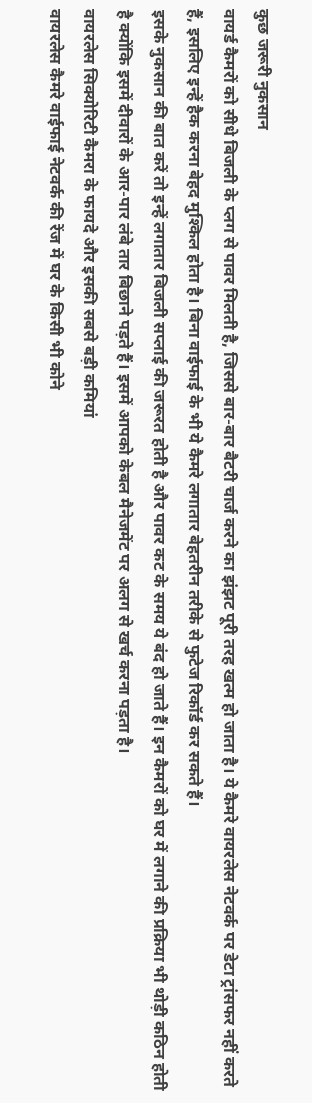कुछ जरूरी नुकसान
वायर्ड कैमरों को सीधे बिजली के प्लग से पावर मिलती है, जिससे बार-बार बैटरी चार्ज करने का झंझट पूरी तरह खत्म हो जाता है। ये कैमरे वायरलेस नेटवर्क पर डेटा ट्रांसफर नहीं करते हैं, इसलिए इन्हें हैक करना बेहद मुश्किल होता है। बिना वाईफाई के भी ये कैमरे लगातार बेहतरीन तरीके से फुटेज रिकॉर्ड कर सकते हैं।
इसके नुकसान की बात करें तो इन्हें लगातार बिजली सप्लाई की जरूरत होती है और पावर कट के समय ये बंद हो जाते हैं। इन कैमरों को घर में लगाने की प्रक्रिया भी थोड़ी कठिन होती है क्योंकि इसमें दीवारों के आर-पार लंबे तार बिछाने पड़ते हैं। इसमें आपको केबल मैनेजमेंट पर अलग से खर्च करना पड़ता है।
वायरलेस सिक्योरिटी कैमरा के फायदे और इसकी सबसे बड़ी कमियां
वायरलेस कैमरे वाईफाई नेटवर्क की रेंज में घर के किसी भी कोने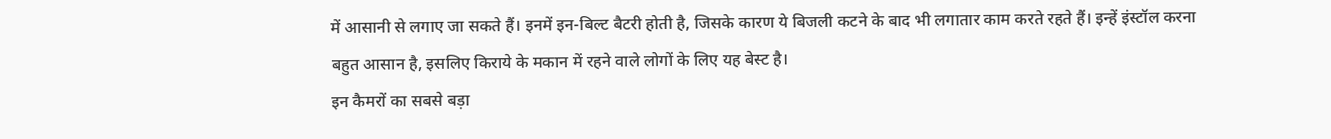में आसानी से लगाए जा सकते हैं। इनमें इन-बिल्ट बैटरी होती है, जिसके कारण ये बिजली कटने के बाद भी लगातार काम करते रहते हैं। इन्हें इंस्टॉल करना बहुत आसान है, इसलिए किराये के मकान में रहने वाले लोगों के लिए यह बेस्ट है।
इन कैमरों का सबसे बड़ा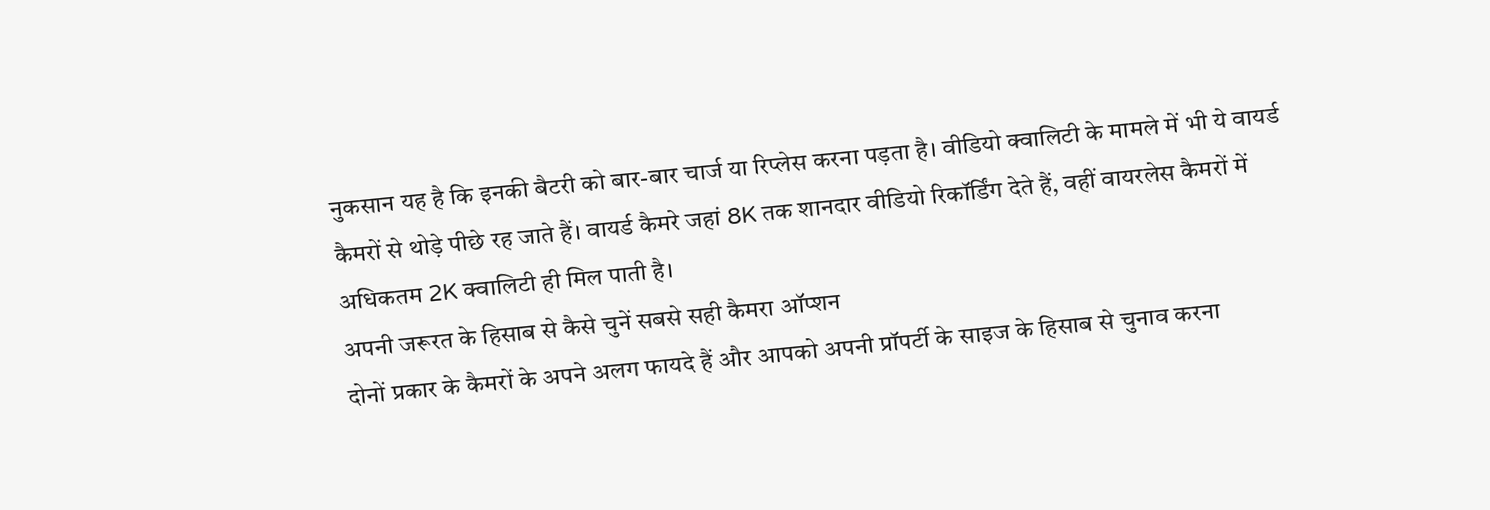नुकसान यह है कि इनकी बैटरी को बार-बार चार्ज या रिप्लेस करना पड़ता है। वीडियो क्वालिटी के मामले में भी ये वायर्ड कैमरों से थोड़े पीछे रह जाते हैं। वायर्ड कैमरे जहां 8K तक शानदार वीडियो रिकॉर्डिंग देते हैं, वहीं वायरलेस कैमरों में अधिकतम 2K क्वालिटी ही मिल पाती है।
अपनी जरूरत के हिसाब से कैसे चुनें सबसे सही कैमरा ऑप्शन
दोनों प्रकार के कैमरों के अपने अलग फायदे हैं और आपको अपनी प्रॉपर्टी के साइज के हिसाब से चुनाव करना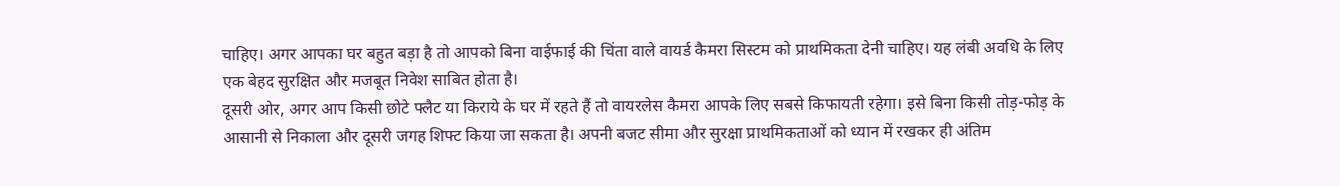चाहिए। अगर आपका घर बहुत बड़ा है तो आपको बिना वाईफाई की चिंता वाले वायर्ड कैमरा सिस्टम को प्राथमिकता देनी चाहिए। यह लंबी अवधि के लिए एक बेहद सुरक्षित और मजबूत निवेश साबित होता है।
दूसरी ओर, अगर आप किसी छोटे फ्लैट या किराये के घर में रहते हैं तो वायरलेस कैमरा आपके लिए सबसे किफायती रहेगा। इसे बिना किसी तोड़-फोड़ के आसानी से निकाला और दूसरी जगह शिफ्ट किया जा सकता है। अपनी बजट सीमा और सुरक्षा प्राथमिकताओं को ध्यान में रखकर ही अंतिम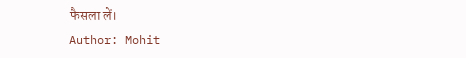फैसला लें।
Author: Mohit